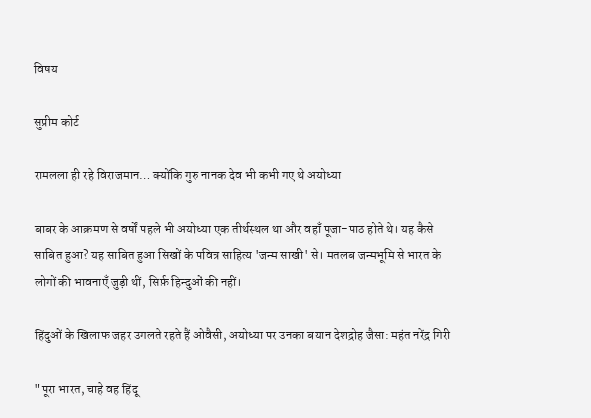विषय

सुप्रीम कोर्ट

रामलला ही रहे विराजमान… क्योंकि गुरु नानक देव भी कभी गए थे अयोध्या

बाबर के आक्रमण से वर्षों पहले भी अयोध्या एक तीर्थस्थल था और वहाँ पूजा-पाठ होते थे। यह कैसे साबित हुआ? यह साबित हुआ सिखों के पवित्र साहित्य 'जन्म साखी' से। मतलब जन्मभूमि से भारत के लोगों की भावनाएँ जुड़ी थीं, सिर्फ़ हिन्दुओं की नहीं।

हिंदुओं के खिलाफ जहर उगलते रहते हैं ओवैसी, अयोध्या पर उनका बयान देशद्रोह जैसा: महंत नरेंद्र गिरी

"पूरा भारत, चाहे वह हिंदू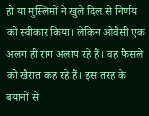हो या मुस्लिमों ने खुले दिल से निर्णय को स्वीकार किया। लेकिन ओवैसी एक अलग ही राग अलाप रहे हैं। वह फैसले को खैरात कह रहे हैं। इस तरह के बयानों से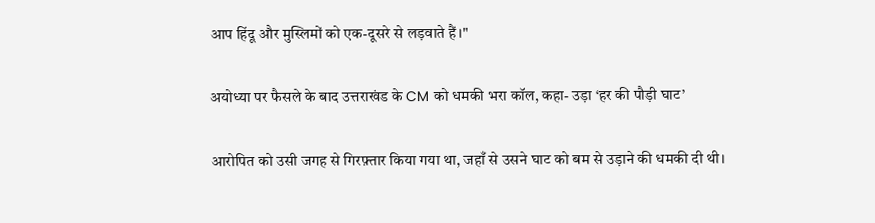आप हिंदू और मुस्लिमों को एक-दूसरे से लड़वाते हैं।"

अयोध्या पर फैसले के बाद उत्तराखंड के CM को धमकी भरा कॉल, कहा- उड़ा ‘हर की पौड़ी घाट’

आरोपित को उसी जगह से गिरफ़्तार किया गया था, जहाँ से उसने घाट को बम से उड़ाने की धमकी दी थी।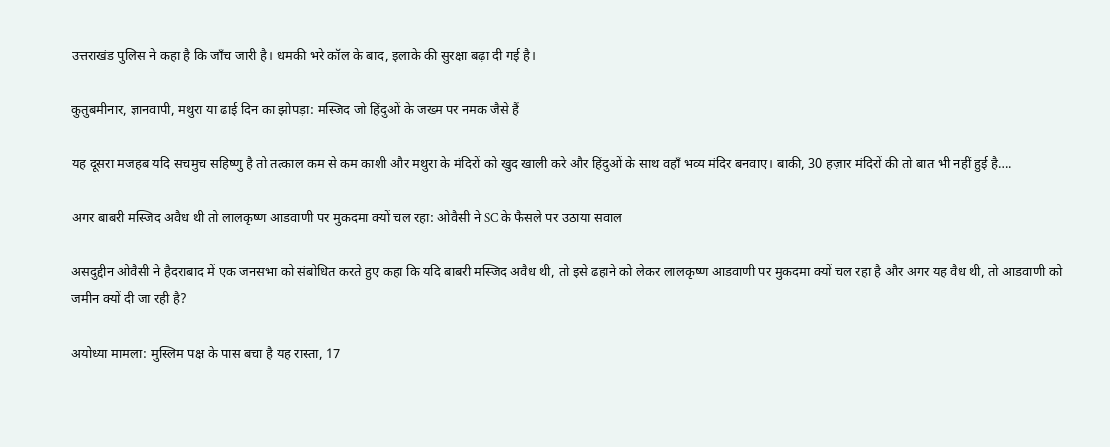उत्तराखंड पुलिस ने कहा है कि जाँच जारी है। धमकी भरे कॉल के बाद, इलाके की सुरक्षा बढ़ा दी गई है।

कुतुबमीनार, ज्ञानवापी, मथुरा या ढाई दिन का झोपड़ा: मस्जिद जो हिंदुओं के जख्म पर नमक जैसे हैं

यह दूसरा मजहब यदि सचमुच सहिष्णु है तो तत्काल कम से कम काशी और मथुरा के मंदिरों को खुद खाली करे और हिंदुओं के साथ वहाँ भव्य मंदिर बनवाए। बाकी, 30 हज़ार मंदिरों की तो बात भी नहीं हुई है….

अगर बाबरी मस्जिद अवैध थी तो लालकृष्ण आडवाणी पर मुकदमा क्‍यों चल रहा: ओवैसी ने SC के फैसले पर उठाया सवाल

असदुद्दीन ओवैसी ने हैदराबाद में एक जनसभा को संबोधित करते हुए कहा कि यदि बाबरी मस्जिद अवैध थी, तो इसे ढहाने को लेकर लालकृष्ण आडवाणी पर मुकदमा क्यों चल रहा है और अगर यह वैध थी, तो आडवाणी को जमीन क्यों दी जा रही है?

अयोध्या मामला: मुस्लिम पक्ष के पास बचा है यह रास्ता, 17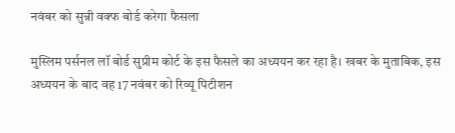नवंबर को सुन्नी वक्फ बोर्ड करेगा फैसला

मुस्लिम पर्सनल लॉ बोर्ड सुप्रीम कोर्ट के इस फैसले का अध्ययन कर रहा है। खबर के मुताबिक, इस अध्ययन के बाद वह 17 नवंबर को रिव्यू पिटीशन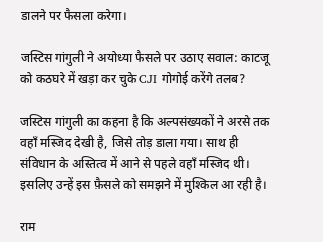डालने पर फैसला करेगा।

जस्टिस गांगुली ने अयोध्या फैसले पर उठाए सवाल: काटजू को कठघरे में खड़ा कर चुके CJI गोगोई करेंगे तलब?

जस्टिस गांगुली का कहना है कि अल्पसंख्यकों ने अरसे तक वहाँ मस्जिद देखी है, जिसे तोड़ डाला गया। साथ ही संविधान के अस्तित्व में आने से पहले वहॉं मस्जिद थी। इसलिए उन्हें इस फ़ैसले को समझने में मुश्किल आ रही है।

राम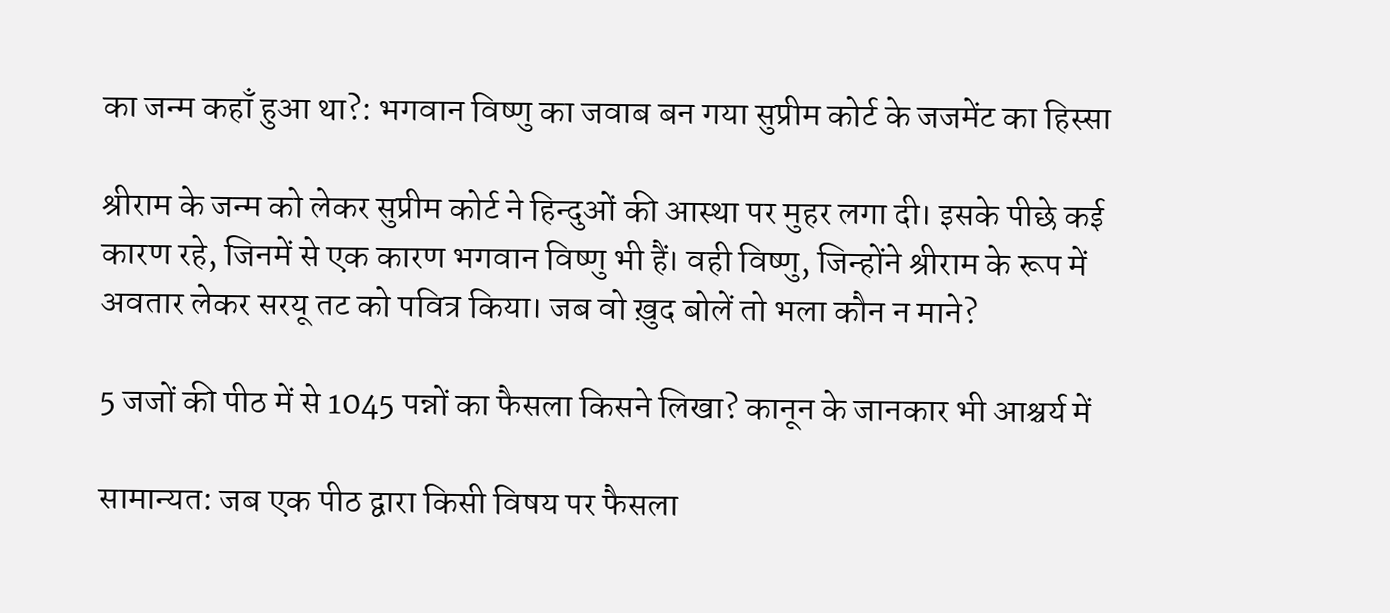का जन्म कहाँ हुआ था?: भगवान विष्णु का जवाब बन गया सुप्रीम कोर्ट के जजमेंट का हिस्सा

श्रीराम के जन्म को लेकर सुप्रीम कोर्ट ने हिन्दुओं की आस्था पर मुहर लगा दी। इसके पीछे कई कारण रहे, जिनमें से एक कारण भगवान विष्णु भी हैं। वही विष्णु, जिन्होंने श्रीराम के रूप में अवतार लेकर सरयू तट को पवित्र किया। जब वो ख़ुद बोलें तो भला कौन न माने?

5 जजों की पीठ में से 1045 पन्नों का फैसला किसने लिखा? कानून के जानकार भी आश्चर्य में

सामान्यत: जब एक पीठ द्वारा किसी विषय पर फैसला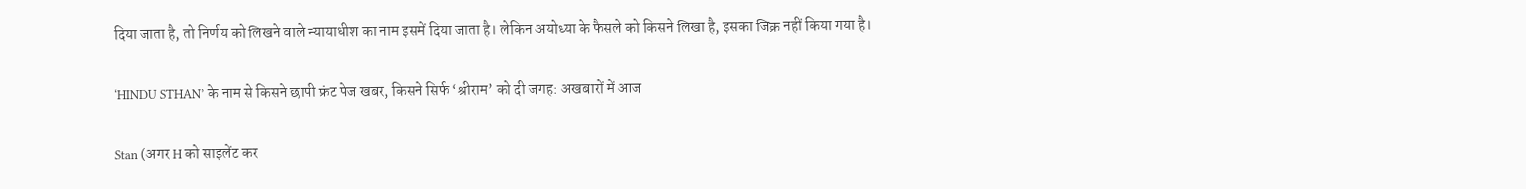दिया जाता है, तो निर्णय को लिखने वाले न्यायाधीश का नाम इसमें दिया जाता है। लेकिन अयोध्या के फैसले को किसने लिखा है, इसका जिक्र नहीं किया गया है।

‘HINDU STHAN’ के नाम से किसने छापी फ्रंट पेज खबर, किसने सिर्फ ‘श्रीराम’ को दी जगह: अखबारों में आज

Stan (अगर H को साइलेंट कर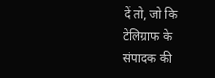दें तो, जो कि टेलिग्राफ के संपादक की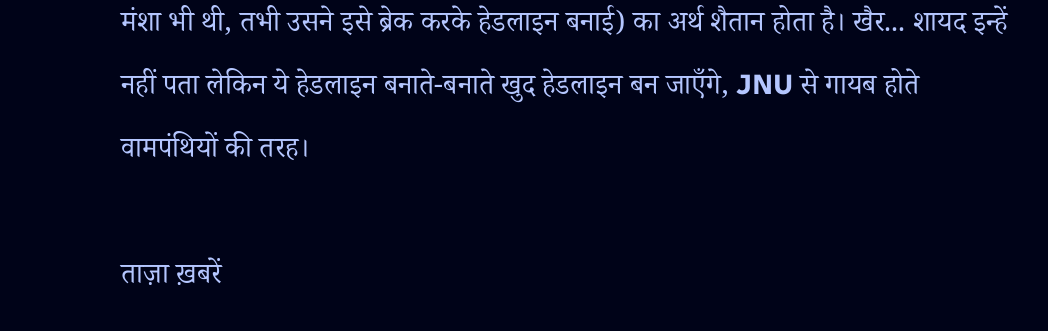मंशा भी थी, तभी उसने इसे ब्रेक करके हेडलाइन बनाई) का अर्थ शैतान होता है। खैर... शायद इन्हें नहीं पता लेकिन ये हेडलाइन बनाते-बनाते खुद हेडलाइन बन जाएँगे, JNU से गायब होते वामपंथियों की तरह।

ताज़ा ख़बरें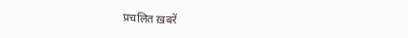प्रचलित ख़बरें